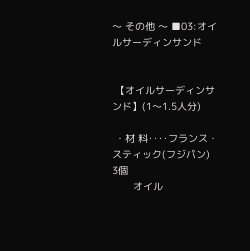〜 その他 〜 ■03:オイルサーディンサンド


 【オイルサーディンサンド】(1〜1.5人分)

 ・材 料‥‥フランス・スティック(フジパン)  3個
       オイル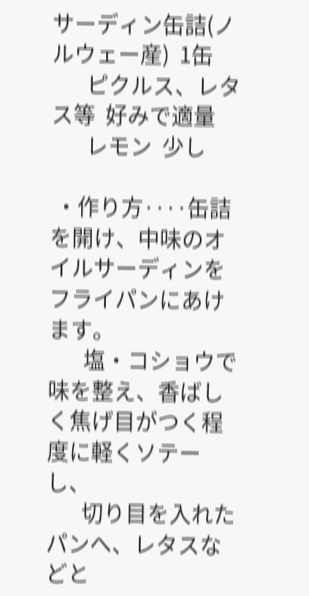サーディン缶詰(ノルウェー産)  1缶
       ピクルス、レタス等  好みで適量
       レモン  少し

 ・作り方‥‥缶詰を開け、中味のオイルサーディンをフライパンにあけます。
       塩・コショウで味を整え、香ばしく焦げ目がつく程度に軽くソテーし、
       切り目を入れたパンへ、レタスなどと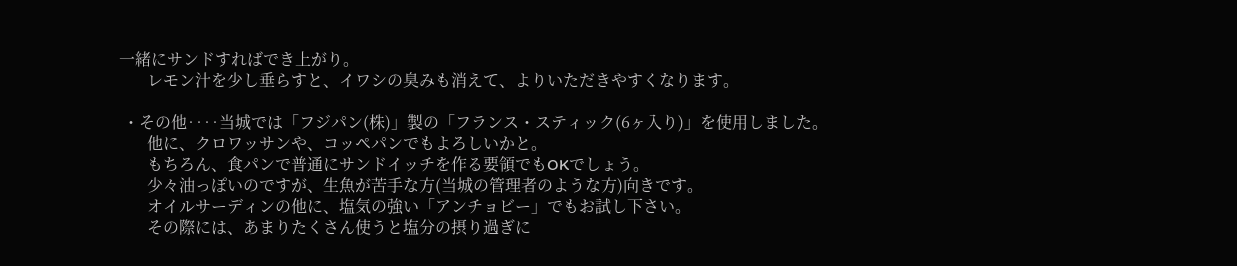一緒にサンドすればでき上がり。
       レモン汁を少し垂らすと、イワシの臭みも消えて、よりいただきやすくなります。

 ・その他‥‥当城では「フジパン(株)」製の「フランス・スティック(6ヶ入り)」を使用しました。
       他に、クロワッサンや、コッペパンでもよろしいかと。
       もちろん、食パンで普通にサンドイッチを作る要領でもOKでしょう。
       少々油っぽいのですが、生魚が苦手な方(当城の管理者のような方)向きです。
       オイルサーディンの他に、塩気の強い「アンチョビー」でもお試し下さい。
       その際には、あまりたくさん使うと塩分の摂り過ぎに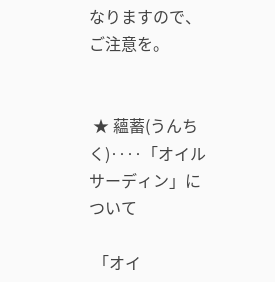なりますので、ご注意を。


 ★ 蘊蓄(うんちく)‥‥「オイルサーディン」について

 「オイ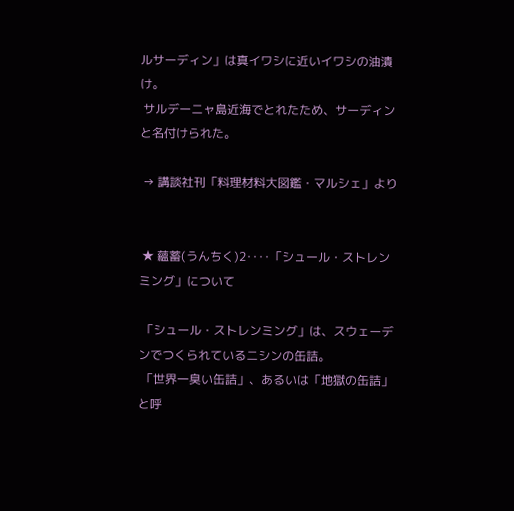ルサーディン」は真イワシに近いイワシの油漬け。
 サルデーニャ島近海でとれたため、サーディンと名付けられた。

 → 講談社刊「料理材料大図鑑・マルシェ」より


 ★ 蘊蓄(うんちく)2‥‥「シュール・ストレンミング」について

 「シュール・ストレンミング」は、スウェーデンでつくられているニシンの缶詰。
 「世界一臭い缶詰」、あるいは「地獄の缶詰」と呼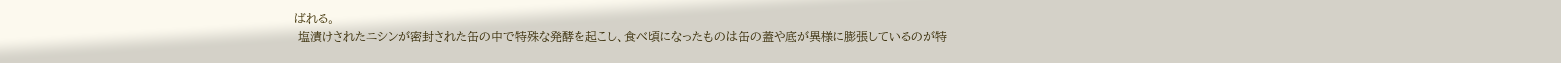ばれる。
 塩漬けされたニシンが密封された缶の中で特殊な発酵を起こし、食べ頃になったものは缶の蓋や底が異様に膨張しているのが特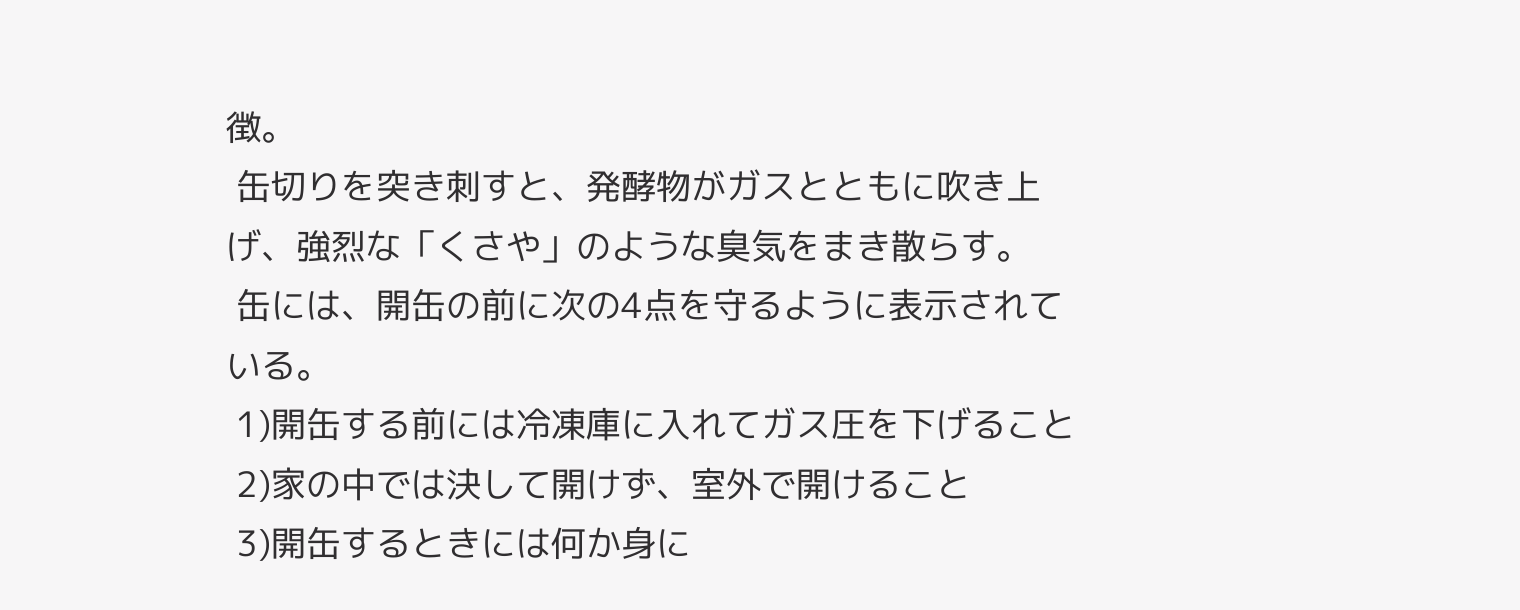徴。
 缶切りを突き刺すと、発酵物がガスとともに吹き上げ、強烈な「くさや」のような臭気をまき散らす。
 缶には、開缶の前に次の4点を守るように表示されている。
 1)開缶する前には冷凍庫に入れてガス圧を下げること
 2)家の中では決して開けず、室外で開けること
 3)開缶するときには何か身に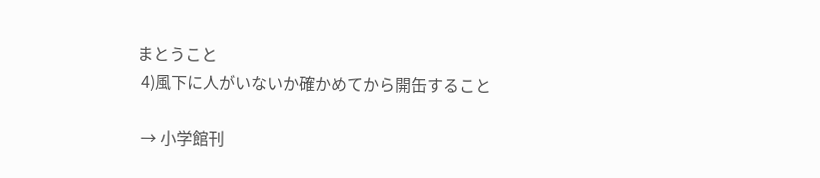まとうこと
 4)風下に人がいないか確かめてから開缶すること

 → 小学館刊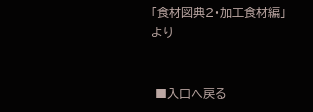「食材図典2・加工食材編」より


 ■入口へ戻る